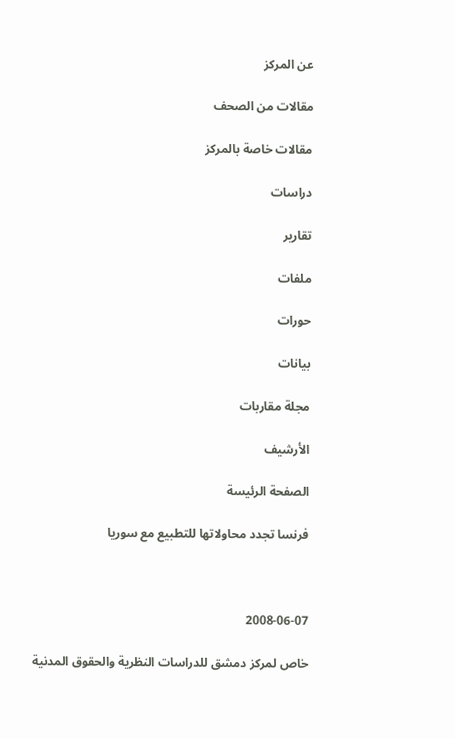عن المركز

مقالات من الصحف

مقالات خاصة بالمركز

دراسات

تقارير

ملفات

حورات

بيانات

مجلة مقاربات

الأرشيف

الصفحة الرئيسة

فرنسا تجدد محاولاتها للتطبيع مع سوريا



2008-06-07

خاص لمركز دمشق للدراسات النظرية والحقوق المدنية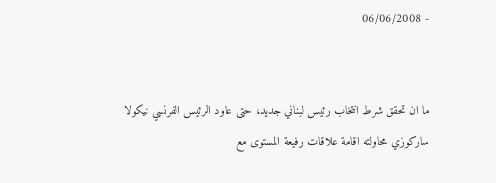- 06/06/2008


ما ان تحقق شرط انتخاب رئيس لبناني جديد، حتى عاود الرئيس الفرنسي نيكولا ساركوزي محاولته اقامة علاقات رفيعة المستوى مع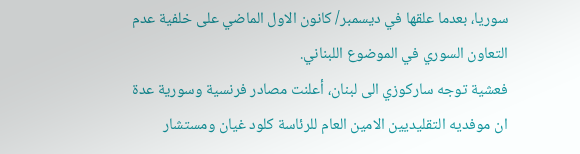سوريا، بعدما علقها في ديسمبر/ كانون الاول الماضي على خلفية عدم التعاون السوري في الموضوع اللبناني.
فعشية توجه ساركوزي الى لبنان، أعلنت مصادر فرنسية وسورية عدة ان موفديه التقليديين الامين العام للرئاسة كلود غيان ومستشار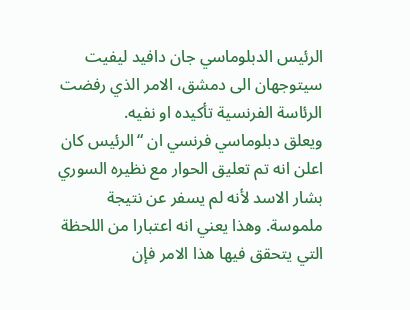الرئيس الدبلوماسي جان دافيد ليفيت سيتوجهان الى دمشق، الامر الذي رفضت الرئاسة الفرنسية تأكيده او نفيه.
ويعلق دبلوماسي فرنسي ان “الرئيس كان اعلن انه تم تعليق الحوار مع نظيره السوري بشار الاسد لأنه لم يسفر عن نتيجة ملموسة. وهذا يعني انه اعتبارا من اللحظة التي يتحقق فيها هذا الامر فإن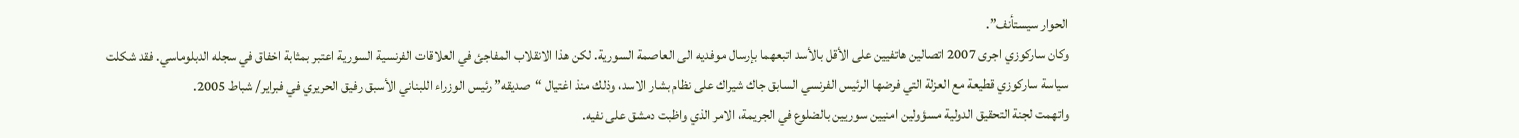الحوار سيستأنف”.
وكان ساركوزي اجرى 2007 اتصالين هاتفيين على الأقل بالأسد اتبعهما بإرسال موفديه الى العاصمة السورية. لكن هذا الانقلاب المفاجئ في العلاقات الفرنسية السورية اعتبر بمثابة اخفاق في سجله الدبلوماسي. فقد شكلت سياسة ساركوزي قطيعة مع العزلة التي فرضها الرئيس الفرنسي السابق جاك شيراك على نظام بشار الاسد، وذلك منذ اغتيال “صديقه” رئيس الوزراء اللبناني الأسبق رفيق الحريري في فبراير/ شباط 2005.
واتهمت لجنة التحقيق الدولية مسؤولين امنيين سوريين بالضلوع في الجريمة، الامر الذي واظبت دمشق على نفيه.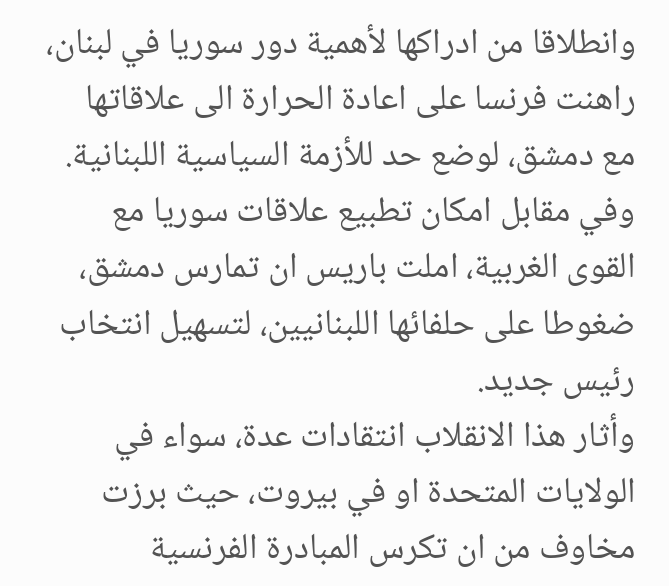وانطلاقا من ادراكها لأهمية دور سوريا في لبنان، راهنت فرنسا على اعادة الحرارة الى علاقاتها مع دمشق، لوضع حد للأزمة السياسية اللبنانية. وفي مقابل امكان تطبيع علاقات سوريا مع القوى الغربية، املت باريس ان تمارس دمشق، ضغوطا على حلفائها اللبنانيين، لتسهيل انتخاب رئيس جديد.
وأثار هذا الانقلاب انتقادات عدة، سواء في الولايات المتحدة او في بيروت، حيث برزت مخاوف من ان تكرس المبادرة الفرنسية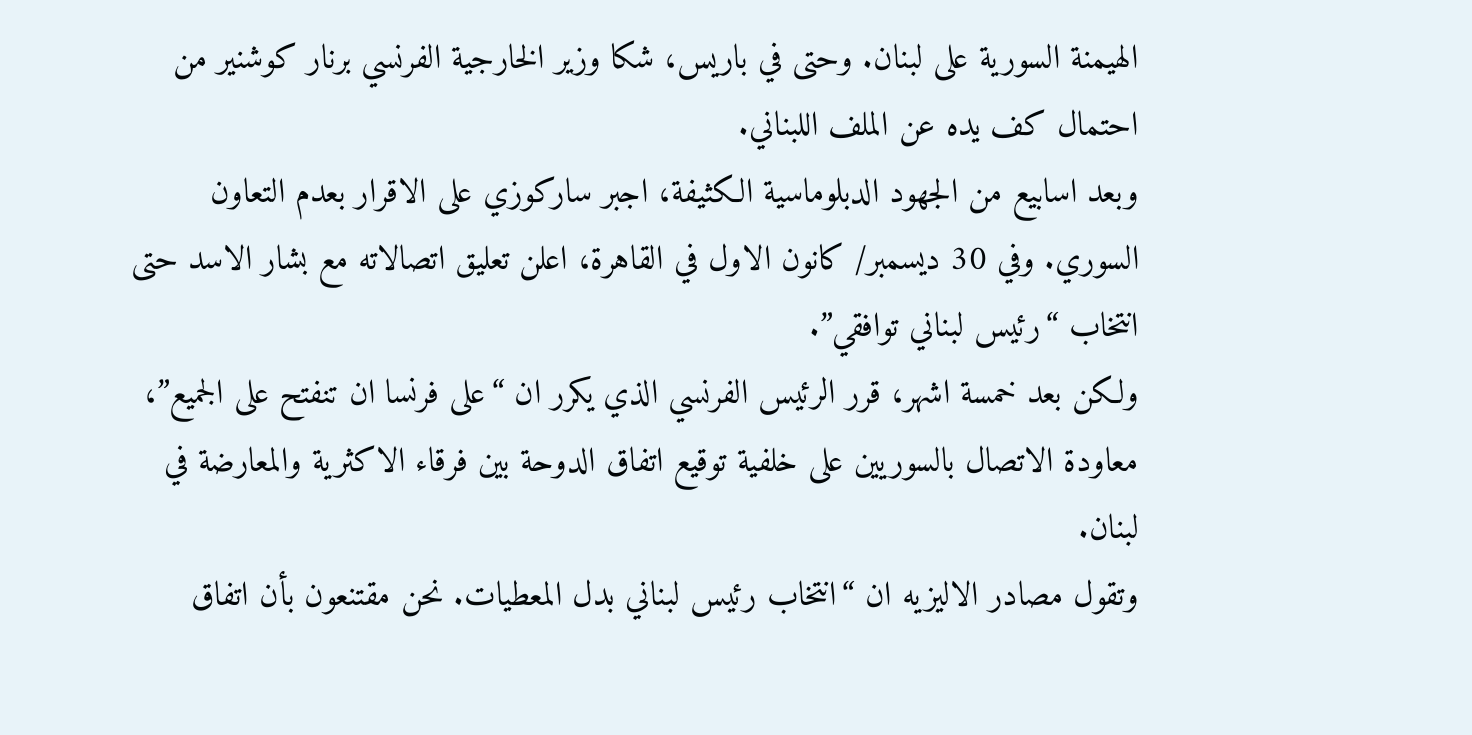الهيمنة السورية على لبنان. وحتى في باريس، شكا وزير الخارجية الفرنسي برنار كوشنير من احتمال كف يده عن الملف اللبناني.
وبعد اسابيع من الجهود الدبلوماسية الكثيفة، اجبر ساركوزي على الاقرار بعدم التعاون السوري. وفي 30 ديسمبر/ كانون الاول في القاهرة، اعلن تعليق اتصالاته مع بشار الاسد حتى انتخاب “رئيس لبناني توافقي”.
ولكن بعد خمسة اشهر، قرر الرئيس الفرنسي الذي يكرر ان “على فرنسا ان تنفتح على الجميع”، معاودة الاتصال بالسوريين على خلفية توقيع اتفاق الدوحة بين فرقاء الاكثرية والمعارضة في لبنان.
وتقول مصادر الاليزيه ان “انتخاب رئيس لبناني بدل المعطيات. نحن مقتنعون بأن اتفاق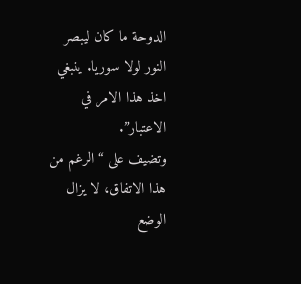الدوحة ما كان ليبصر النور لولا سوريا. ينبغي اخذ هذا الامر في الاعتبار”.
وتضيف على “الرغم من هذا الاتفاق، لا يزال الوضع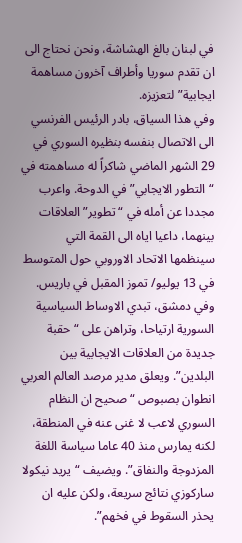في لبنان بالغ الهشاشة، ونحن نحتاج الى ان تقدم سوريا وأطراف آخرون مساهمة ايجابية” لتعزيزه.
وفي هذا السياق، بادر الرئيس الفرنسي الى الاتصال بنفسه بنظيره السوري في 29 الشهر الماضي شاكراً له مساهمته في “التطور الايجابي” في الدوحة. واعرب مجددا عن أمله في “تطوير” العلاقات بينهما، داعيا اياه الى القمة التي سينظمها الاتحاد الاوروبي حول المتوسط في 13 يوليو/ تموز المقبل في باريس.
وفي دمشق، تبدي الاوساط السياسية السورية ارتياحا، وتراهن على “حقبة جديدة من العلاقات الايجابية بين البلدين”. ويعلق مدير مرصد العالم العربي انطوان بصبوص “صحيح ان النظام السوري لاعب لا غنى عنه في المنطقة، لكنه يمارس منذ 40 عاما سياسة اللغة المزدوجة والنفاق”. ويضيف “يريد نيكولا ساركوزي نتائج سريعة، ولكن عليه ان يحذر السقوط في فخهم”.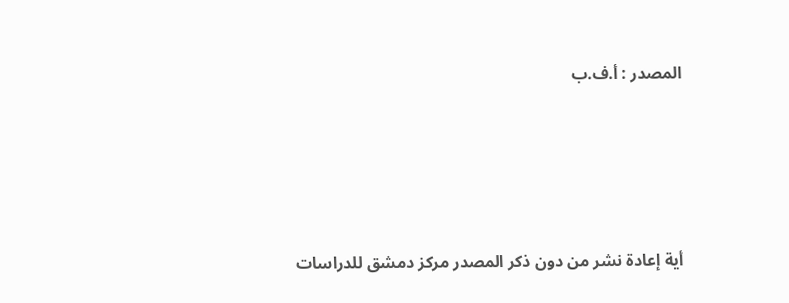المصدر : أ.ف.ب






أية إعادة نشر من دون ذكر المصدر مركز دمشق للدراسات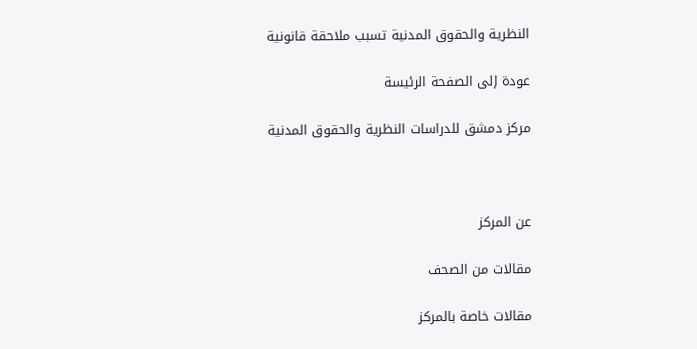النظرية والحقوق المدنية تسبب ملاحقة قانونية

عودة إلى الصفحة الرئيسة

مركز دمشق للدراسات النظرية والحقوق المدنية



عن المركز

مقالات من الصحف

مقالات خاصة بالمركز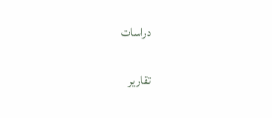دراسات

تقارير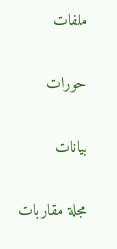ملفات

حورات

بيانات

مجلة مقاربات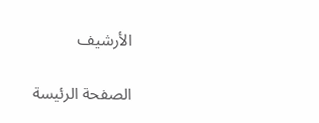الأرشيف

الصفحة الرئيسة